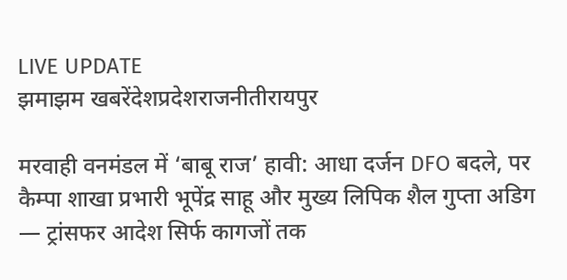LIVE UPDATE
झमाझम खबरेंदेशप्रदेशराजनीतीरायपुर

मरवाही वनमंडल में ‘बाबू राज’ हावी: आधा दर्जन DFO बदले, पर कैम्पा शाखा प्रभारी भूपेंद्र साहू और मुख्य लिपिक शैल गुप्ता अडिग — ट्रांसफर आदेश सिर्फ कागजों तक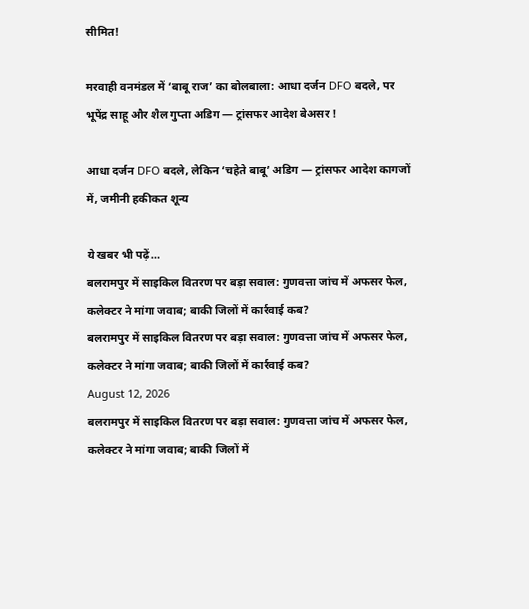सीमित!

मरवाही वनमंडल में ‘बाबू राज’ का बोलबाला: आधा दर्जन DFO बदले, पर भूपेंद्र साहू और शैल गुप्ता अडिग — ट्रांसफर आदेश बेअसर !

आधा दर्जन DFO बदले, लेकिन ‘चहेते बाबू’ अडिग — ट्रांसफर आदेश कागजों में, जमीनी हकीकत शून्य

ये खबर भी पढ़ें…
बलरामपुर में साइकिल वितरण पर बड़ा सवाल: गुणवत्ता जांच में अफसर फेल, कलेक्टर ने मांगा जवाब; बाकी जिलों में कार्रवाई कब?
बलरामपुर में साइकिल वितरण पर बड़ा सवाल: गुणवत्ता जांच में अफसर फेल, कलेक्टर ने मांगा जवाब; बाकी जिलों में कार्रवाई कब?
August 12, 2026
बलरामपुर में साइकिल वितरण पर बड़ा सवाल: गुणवत्ता जांच में अफसर फेल, कलेक्टर ने मांगा जवाब; बाकी जिलों में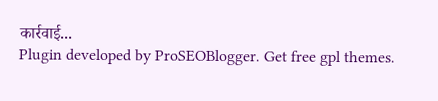कार्रवाई...
Plugin developed by ProSEOBlogger. Get free gpl themes.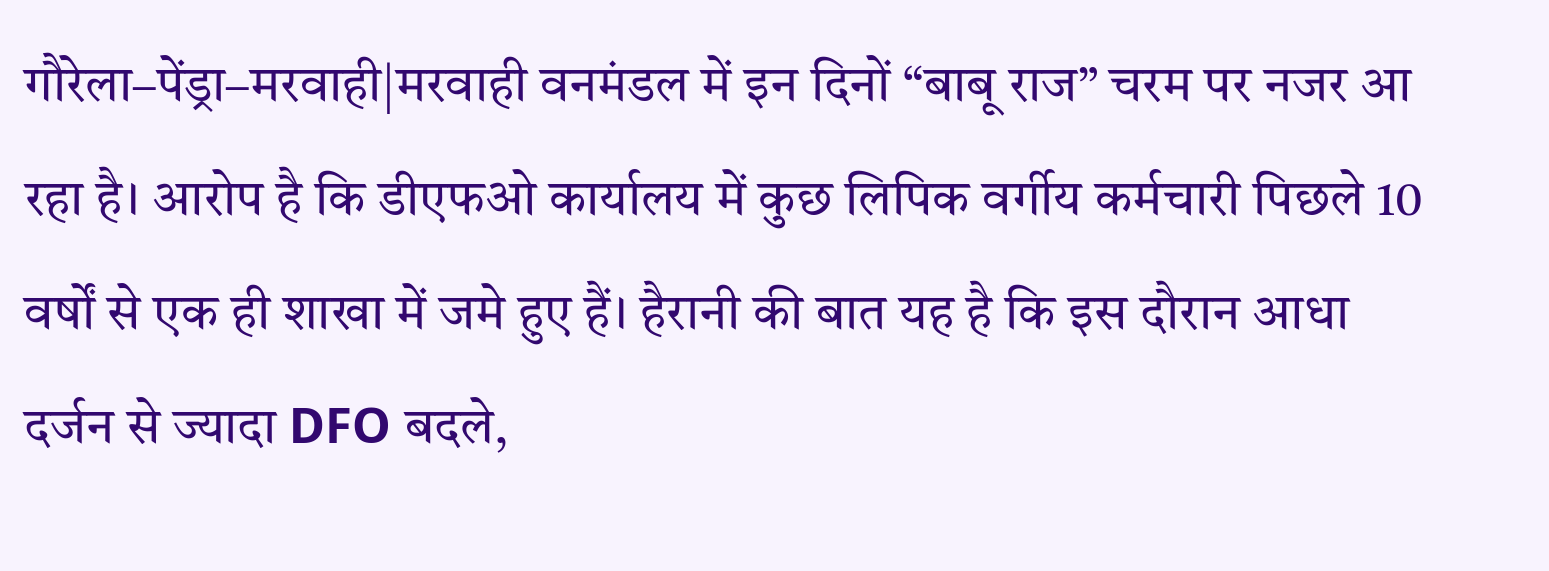गौरेला–पेंड्रा–मरवाही|मरवाही वनमंडल में इन दिनों “बाबू राज” चरम पर नजर आ रहा है। आरोप है कि डीएफओ कार्यालय में कुछ लिपिक वर्गीय कर्मचारी पिछले 10 वर्षों से एक ही शाखा में जमे हुए हैं। हैरानी की बात यह है कि इस दौरान आधा दर्जन से ज्यादा DFO बदले,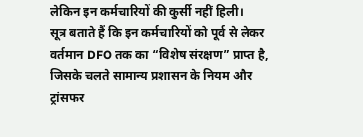लेकिन इन कर्मचारियों की कुर्सी नहीं हिली।
सूत्र बताते हैं कि इन कर्मचारियों को पूर्व से लेकर वर्तमान DFO तक का “विशेष संरक्षण” प्राप्त है, जिसके चलते सामान्य प्रशासन के नियम और ट्रांसफर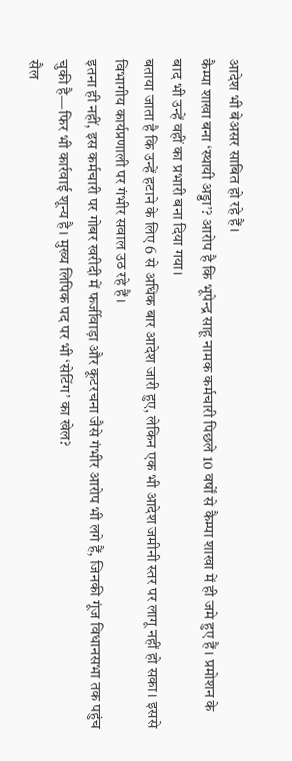आदेश भी बेअसर साबित हो रहे हैं।
कैम्पा शाखा बना ‘स्थायी अड्डा’? आरोप है कि भूपेन्द्र साहू नामक कर्मचारी पिछले 10 वर्षों से कैम्पा शाखा में ही जमे हुए हैं। प्रमोशन के बाद भी उन्हें वहीं का प्रभारी बना दिया गया।
बताया जाता है कि उन्हें हटाने के लिए 6 से अधिक बार आदेश जारी हुए, लेकिन एक भी आदेश जमीनी स्तर पर लागू नहीं हो सका। इससे विभागीय कार्यप्रणाली पर गंभीर सवाल उठ रहे हैं।
इतना ही नहीं, इस कर्मचारी पर गोबर खरीदी में फर्जीवाड़ा और कूटरचना जैसे गंभीर आरोप भी लगे हैं, जिनकी गूंज विधानसभा तक पहुंच चुकी है—फिर भी कार्रवाई शून्य है। मुख्य लिपिक पद पर भी ‘सेटिंग’ का खेल?
सैल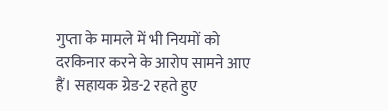गुप्ता के मामले में भी नियमों को दरकिनार करने के आरोप सामने आए हैं। सहायक ग्रेड-2 रहते हुए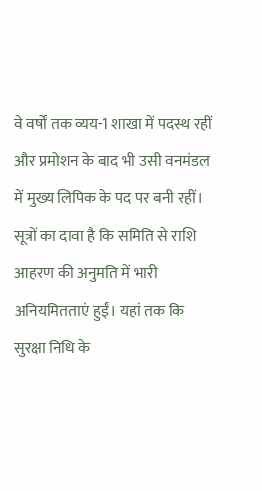वे वर्षों तक व्यय-1 शाखा में पदस्थ रहीं और प्रमोशन के बाद भी उसी वनमंडल में मुख्य लिपिक के पद पर बनी रहीं।
सूत्रों का दावा है कि समिति से राशि आहरण की अनुमति में भारी अनियमितताएं हुईं। यहां तक कि सुरक्षा निधि के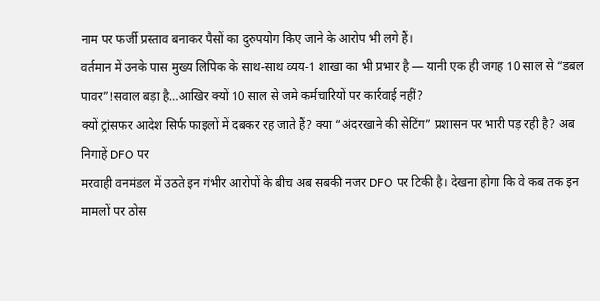नाम पर फर्जी प्रस्ताव बनाकर पैसों का दुरुपयोग किए जाने के आरोप भी लगे हैं।
वर्तमान में उनके पास मुख्य लिपिक के साथ-साथ व्यय-1 शाखा का भी प्रभार है — यानी एक ही जगह 10 साल से “डबल पावर”!सवाल बड़ा है…आखिर क्यों 10 साल से जमे कर्मचारियों पर कार्रवाई नहीं?
क्यों ट्रांसफर आदेश सिर्फ फाइलों में दबकर रह जाते हैं? क्या “अंदरखाने की सेटिंग” प्रशासन पर भारी पड़ रही है? अब निगाहें DFO पर
मरवाही वनमंडल में उठते इन गंभीर आरोपों के बीच अब सबकी नजर DFO पर टिकी है। देखना होगा कि वे कब तक इन मामलों पर ठोस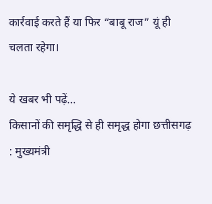कार्रवाई करते हैं या फिर “बाबू राज” यूं ही चलता रहेगा।

ये खबर भी पढ़ें…
किसानों की समृद्धि से ही समृद्ध होगा छत्तीसगढ़ : मुख्यमंत्री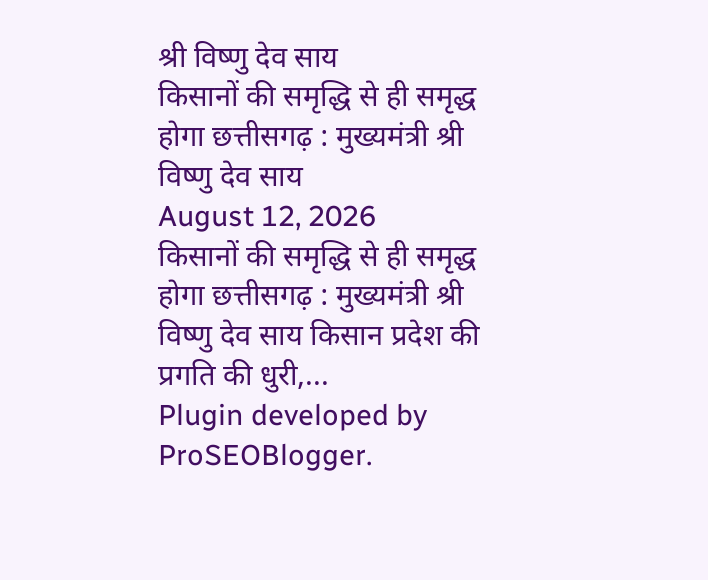श्री विष्णु देव साय
किसानों की समृद्धि से ही समृद्ध होगा छत्तीसगढ़ : मुख्यमंत्री श्री विष्णु देव साय
August 12, 2026
किसानों की समृद्धि से ही समृद्ध होगा छत्तीसगढ़ : मुख्यमंत्री श्री विष्णु देव साय किसान प्रदेश की प्रगति की धुरी,...
Plugin developed by ProSEOBlogger.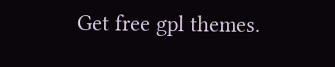Get free gpl themes.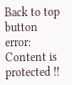Back to top button
error: Content is protected !!